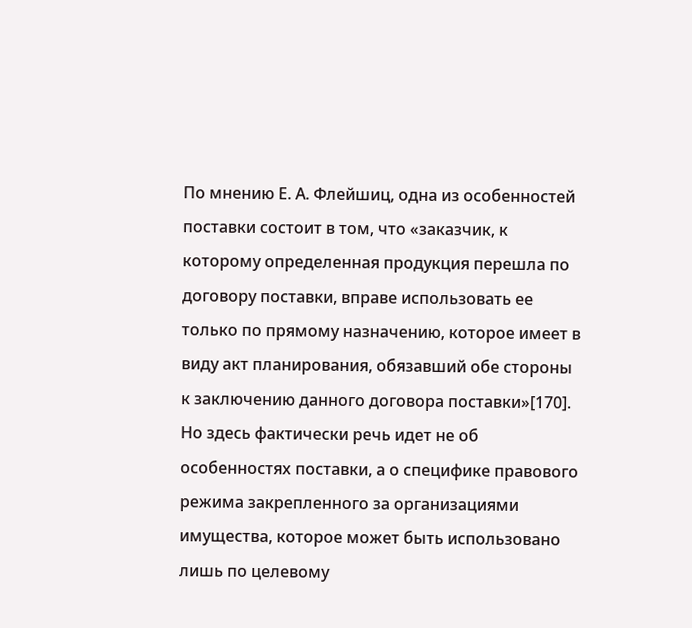По мнению Е. А. Флейшиц, одна из особенностей поставки состоит в том, что «заказчик, к которому определенная продукция перешла по договору поставки, вправе использовать ее только по прямому назначению, которое имеет в виду акт планирования, обязавший обе стороны к заключению данного договора поставки»[170]. Но здесь фактически речь идет не об особенностях поставки, а о специфике правового режима закрепленного за организациями имущества, которое может быть использовано лишь по целевому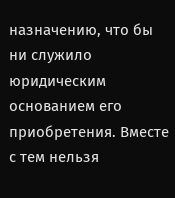назначению, что бы ни служило юридическим основанием его приобретения. Вместе с тем нельзя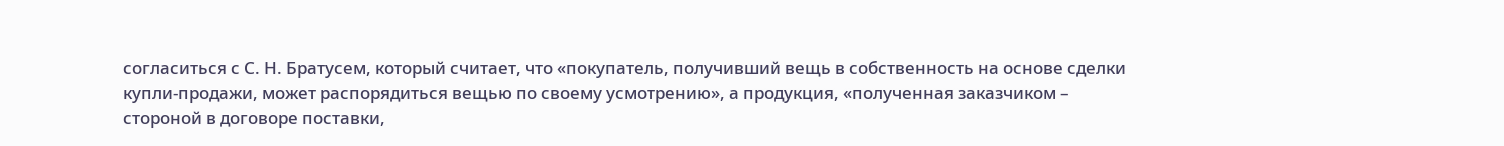согласиться с С. Н. Братусем, который считает, что «покупатель, получивший вещь в собственность на основе сделки купли-продажи, может распорядиться вещью по своему усмотрению», а продукция, «полученная заказчиком – стороной в договоре поставки,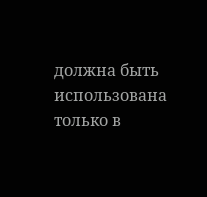должна быть использована только в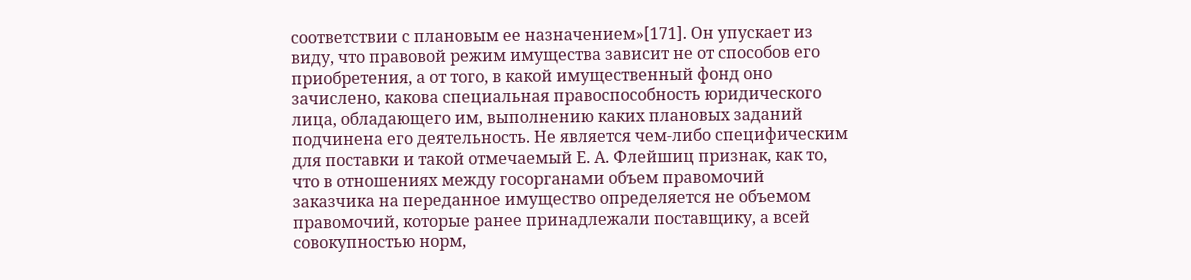соответствии с плановым ее назначением»[171]. Он упускает из виду, что правовой режим имущества зависит не от способов его приобретения, а от того, в какой имущественный фонд оно зачислено, какова специальная правоспособность юридического лица, обладающего им, выполнению каких плановых заданий подчинена его деятельность. Не является чем-либо специфическим для поставки и такой отмечаемый Е. А. Флейшиц признак, как то, что в отношениях между госорганами объем правомочий заказчика на переданное имущество определяется не объемом правомочий, которые ранее принадлежали поставщику, а всей совокупностью норм,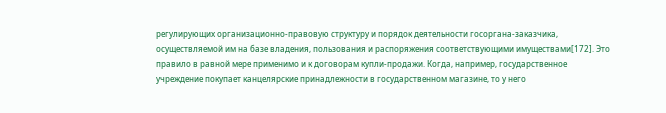регулирующих организационно-правовую структуру и порядок деятельности госоргана-заказчика, осуществляемой им на базе владения, пользования и распоряжения соответствующими имуществами[172]. Это правило в равной мере применимо и к договорам купли-продажи. Когда, например, государственное учреждение покупает канцелярские принадлежности в государственном магазине, то у него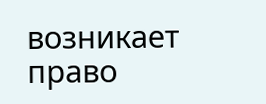возникает право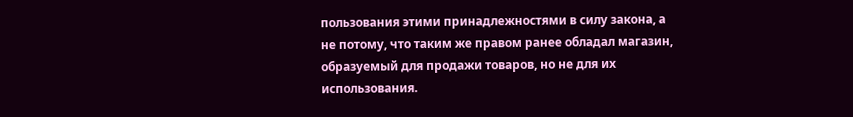пользования этими принадлежностями в силу закона, а не потому, что таким же правом ранее обладал магазин, образуемый для продажи товаров, но не для их использования.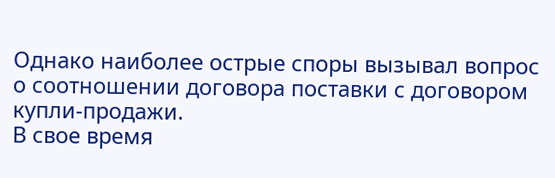Однако наиболее острые споры вызывал вопрос о соотношении договора поставки с договором купли-продажи.
В свое время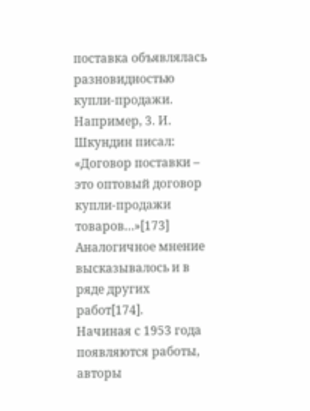поставка объявлялась разновидностью купли-продажи. Например, 3. И. Шкундин писал: «Договор поставки – это оптовый договор купли-продажи товаров…»[173] Аналогичное мнение высказывалось и в ряде других работ[174].
Начиная с 1953 года появляются работы, авторы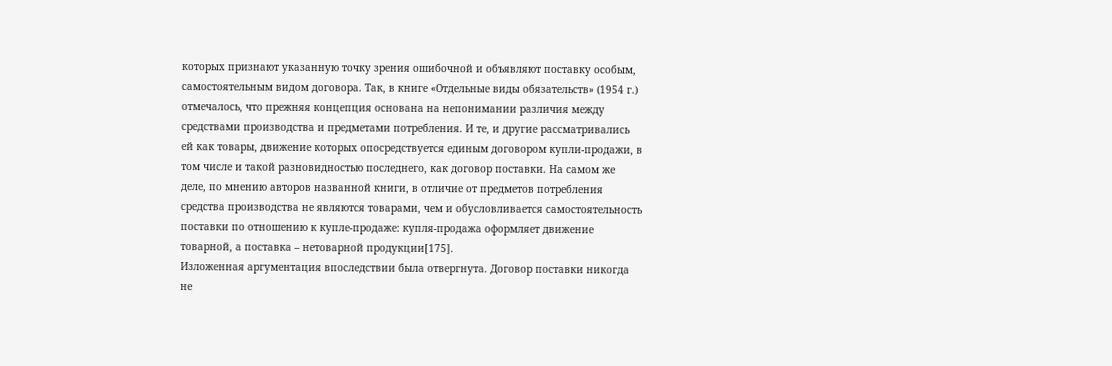которых признают указанную точку зрения ошибочной и объявляют поставку особым, самостоятельным видом договора. Так, в книге «Отдельные виды обязательств» (1954 г.) отмечалось, что прежняя концепция основана на непонимании различия между средствами производства и предметами потребления. И те, и другие рассматривались ей как товары, движение которых опосредствуется единым договором купли-продажи, в том числе и такой разновидностью последнего, как договор поставки. На самом же деле, по мнению авторов названной книги, в отличие от предметов потребления средства производства не являются товарами, чем и обусловливается самостоятельность поставки по отношению к купле-продаже: купля-продажа оформляет движение товарной, а поставка – нетоварной продукции[175].
Изложенная аргументация впоследствии была отвергнута. Договор поставки никогда не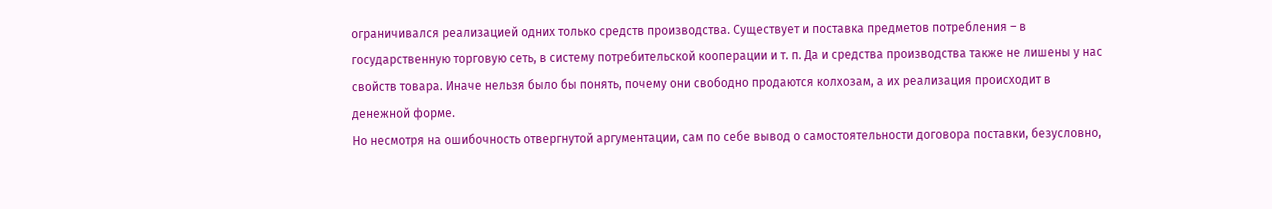ограничивался реализацией одних только средств производства. Существует и поставка предметов потребления – в государственную торговую сеть, в систему потребительской кооперации и т. п. Да и средства производства также не лишены у нас свойств товара. Иначе нельзя было бы понять, почему они свободно продаются колхозам, а их реализация происходит в денежной форме.
Но несмотря на ошибочность отвергнутой аргументации, сам по себе вывод о самостоятельности договора поставки, безусловно,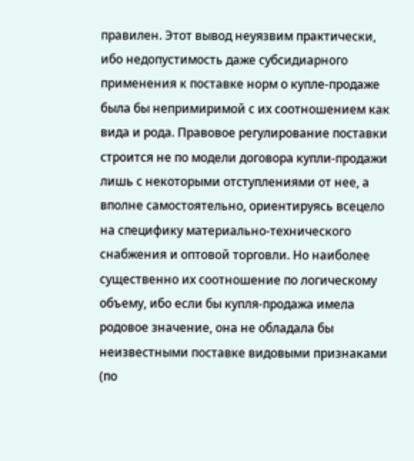правилен. Этот вывод неуязвим практически, ибо недопустимость даже субсидиарного применения к поставке норм о купле-продаже была бы непримиримой с их соотношением как вида и рода. Правовое регулирование поставки строится не по модели договора купли-продажи лишь с некоторыми отступлениями от нее, а вполне самостоятельно, ориентируясь всецело на специфику материально-технического снабжения и оптовой торговли. Но наиболее существенно их соотношение по логическому объему, ибо если бы купля-продажа имела родовое значение, она не обладала бы неизвестными поставке видовыми признаками (по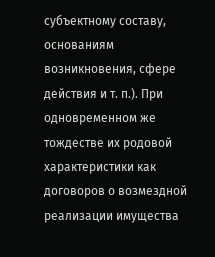субъектному составу, основаниям возникновения, сфере действия и т. п.). При одновременном же тождестве их родовой характеристики как договоров о возмездной реализации имущества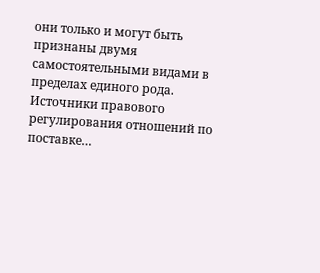они только и могут быть признаны двумя самостоятельными видами в пределах единого рода.
Источники правового регулирования отношений по поставке…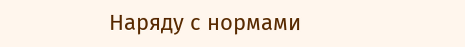Наряду с нормами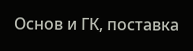Основ и ГК, поставка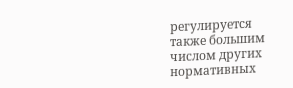регулируется также большим числом других нормативных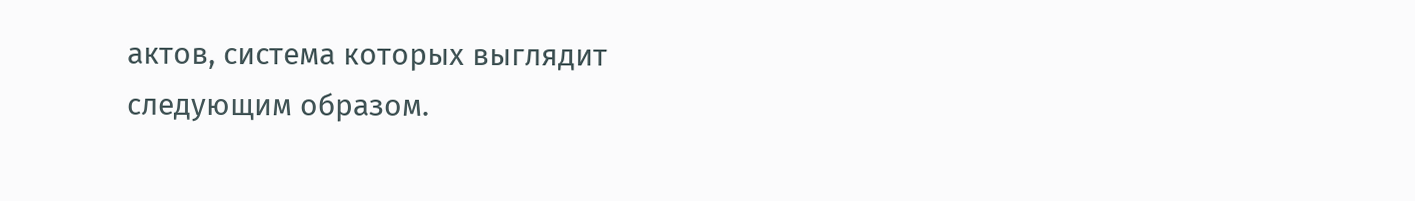актов, система которых выглядит следующим образом.